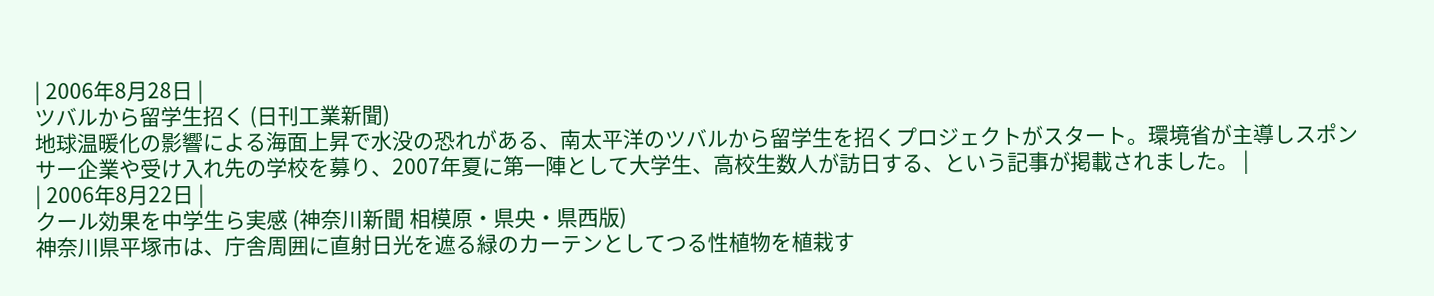| 2006年8月28日 |
ツバルから留学生招く (日刊工業新聞)
地球温暖化の影響による海面上昇で水没の恐れがある、南太平洋のツバルから留学生を招くプロジェクトがスタート。環境省が主導しスポンサー企業や受け入れ先の学校を募り、2007年夏に第一陣として大学生、高校生数人が訪日する、という記事が掲載されました。 |
| 2006年8月22日 |
クール効果を中学生ら実感 (神奈川新聞 相模原・県央・県西版)
神奈川県平塚市は、庁舎周囲に直射日光を遮る緑のカーテンとしてつる性植物を植栽す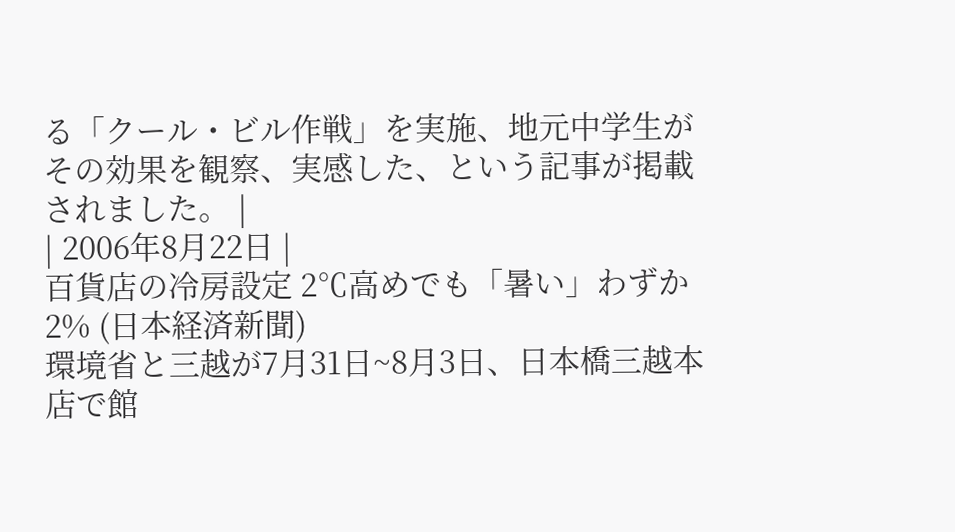る「クール・ビル作戦」を実施、地元中学生がその効果を観察、実感した、という記事が掲載されました。 |
| 2006年8月22日 |
百貨店の冷房設定 2℃高めでも「暑い」わずか2% (日本経済新聞)
環境省と三越が7月31日~8月3日、日本橋三越本店で館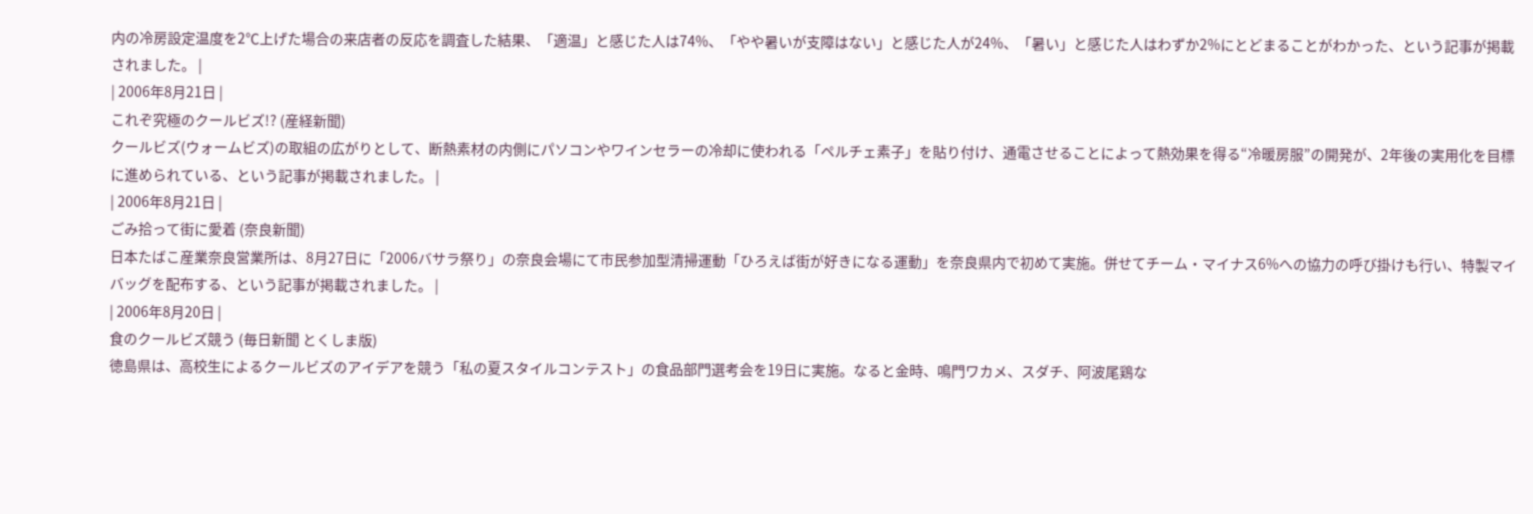内の冷房設定温度を2℃上げた場合の来店者の反応を調査した結果、「適温」と感じた人は74%、「やや暑いが支障はない」と感じた人が24%、「暑い」と感じた人はわずか2%にとどまることがわかった、という記事が掲載されました。 |
| 2006年8月21日 |
これぞ究極のクールビズ!? (産経新聞)
クールビズ(ウォームビズ)の取組の広がりとして、断熱素材の内側にパソコンやワインセラーの冷却に使われる「ペルチェ素子」を貼り付け、通電させることによって熱効果を得る“冷暖房服”の開発が、2年後の実用化を目標に進められている、という記事が掲載されました。 |
| 2006年8月21日 |
ごみ拾って街に愛着 (奈良新聞)
日本たばこ産業奈良営業所は、8月27日に「2006バサラ祭り」の奈良会場にて市民参加型清掃運動「ひろえば街が好きになる運動」を奈良県内で初めて実施。併せてチーム・マイナス6%への協力の呼び掛けも行い、特製マイバッグを配布する、という記事が掲載されました。 |
| 2006年8月20日 |
食のクールビズ競う (毎日新聞 とくしま版)
徳島県は、高校生によるクールビズのアイデアを競う「私の夏スタイルコンテスト」の食品部門選考会を19日に実施。なると金時、鳴門ワカメ、スダチ、阿波尾鶏な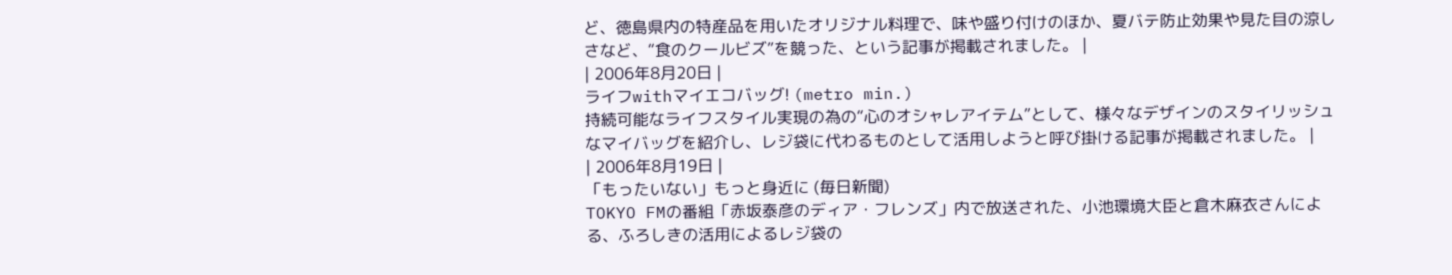ど、徳島県内の特産品を用いたオリジナル料理で、味や盛り付けのほか、夏バテ防止効果や見た目の涼しさなど、“食のクールビズ”を競った、という記事が掲載されました。 |
| 2006年8月20日 |
ライフwithマイエコバッグ! (metro min.)
持続可能なライフスタイル実現の為の“心のオシャレアイテム”として、様々なデザインのスタイリッシュなマイバッグを紹介し、レジ袋に代わるものとして活用しようと呼び掛ける記事が掲載されました。 |
| 2006年8月19日 |
「もったいない」もっと身近に (毎日新聞)
TOKYO FMの番組「赤坂泰彦のディア・フレンズ」内で放送された、小池環境大臣と倉木麻衣さんによる、ふろしきの活用によるレジ袋の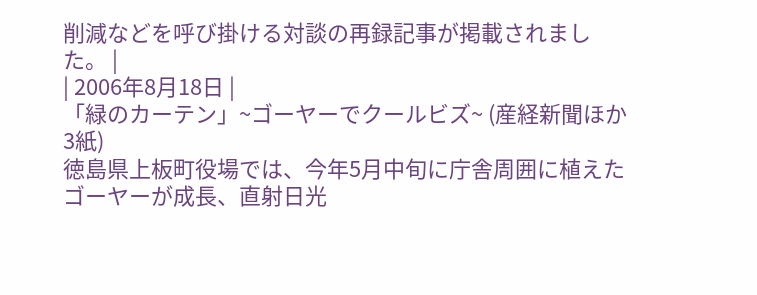削減などを呼び掛ける対談の再録記事が掲載されました。 |
| 2006年8月18日 |
「緑のカーテン」~ゴーヤーでクールビズ~ (産経新聞ほか3紙)
徳島県上板町役場では、今年5月中旬に庁舎周囲に植えたゴーヤーが成長、直射日光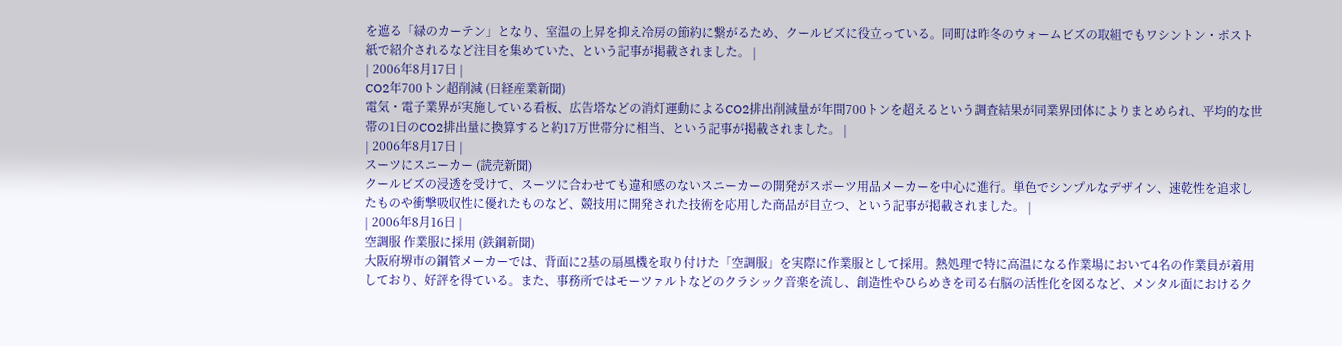を遮る「緑のカーテン」となり、室温の上昇を抑え冷房の節約に繋がるため、クールビズに役立っている。同町は昨冬のウォームビズの取組でもワシントン・ポスト紙で紹介されるなど注目を集めていた、という記事が掲載されました。 |
| 2006年8月17日 |
CO2年700トン超削減 (日経産業新聞)
電気・電子業界が実施している看板、広告塔などの消灯運動によるCO2排出削減量が年間700トンを超えるという調査結果が同業界団体によりまとめられ、平均的な世帯の1日のCO2排出量に換算すると約17万世帯分に相当、という記事が掲載されました。 |
| 2006年8月17日 |
スーツにスニーカー (読売新聞)
クールビズの浸透を受けて、スーツに合わせても違和感のないスニーカーの開発がスポーツ用品メーカーを中心に進行。単色でシンプルなデザイン、速乾性を追求したものや衝撃吸収性に優れたものなど、競技用に開発された技術を応用した商品が目立つ、という記事が掲載されました。 |
| 2006年8月16日 |
空調服 作業服に採用 (鉄鋼新聞)
大阪府堺市の鋼管メーカーでは、背面に2基の扇風機を取り付けた「空調服」を実際に作業服として採用。熱処理で特に高温になる作業場において4名の作業員が着用しており、好評を得ている。また、事務所ではモーツァルトなどのクラシック音楽を流し、創造性やひらめきを司る右脳の活性化を図るなど、メンタル面におけるク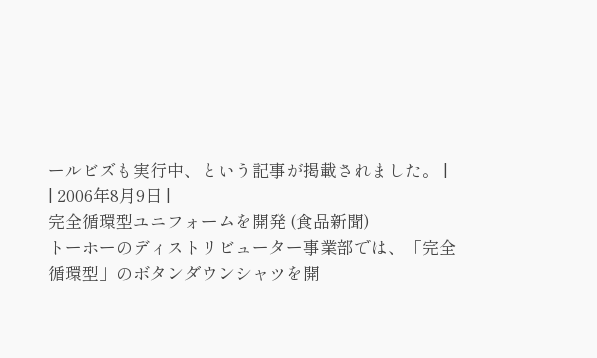ールビズも実行中、という記事が掲載されました。 |
| 2006年8月9日 |
完全循環型ユニフォームを開発 (食品新聞)
トーホーのディストリビューター事業部では、「完全循環型」のボタンダウンシャツを開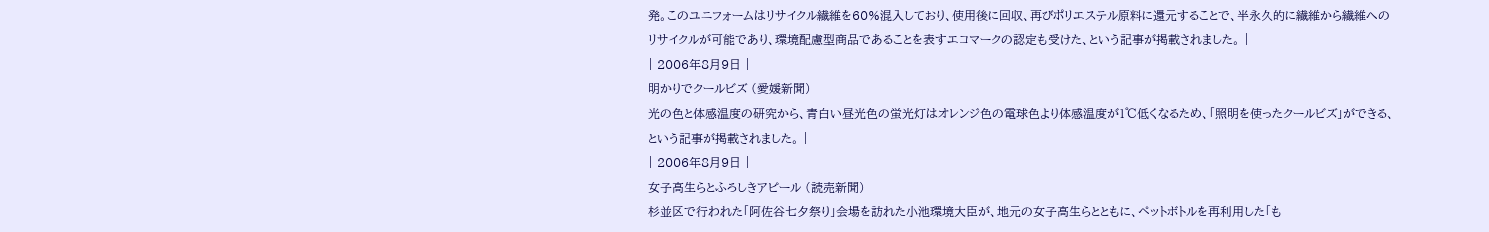発。このユニフォームはリサイクル繊維を60%混入しており、使用後に回収、再びポリエステル原料に還元することで、半永久的に繊維から繊維へのリサイクルが可能であり、環境配慮型商品であることを表すエコマークの認定も受けた、という記事が掲載されました。 |
| 2006年8月9日 |
明かりでクールビズ (愛媛新聞)
光の色と体感温度の研究から、青白い昼光色の蛍光灯はオレンジ色の電球色より体感温度が1℃低くなるため、「照明を使ったクールビズ」ができる、という記事が掲載されました。 |
| 2006年8月9日 |
女子高生らとふろしきアピール (読売新聞)
杉並区で行われた「阿佐谷七夕祭り」会場を訪れた小池環境大臣が、地元の女子高生らとともに、ペットボトルを再利用した「も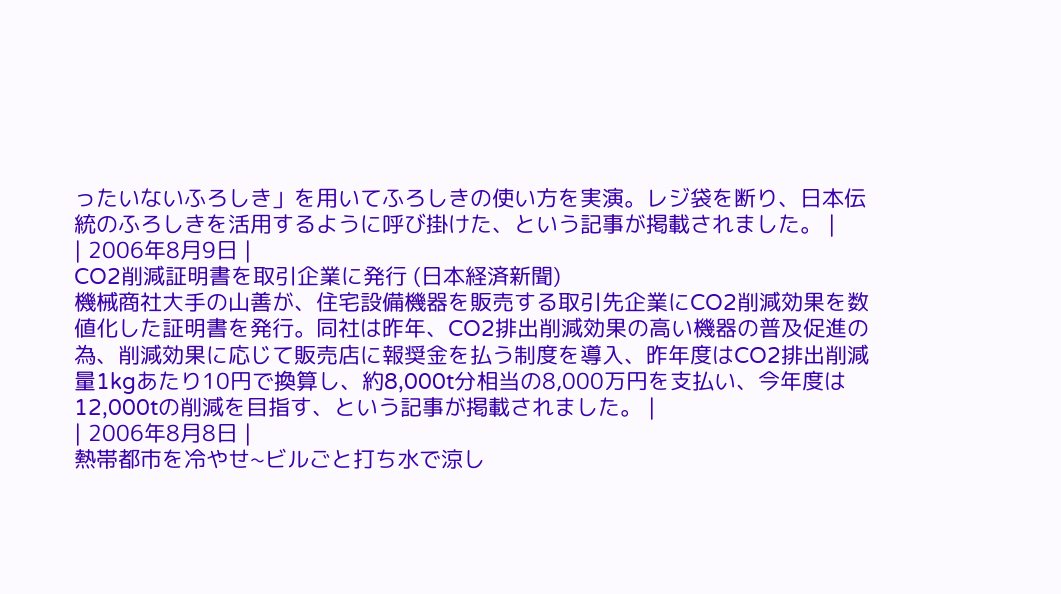ったいないふろしき」を用いてふろしきの使い方を実演。レジ袋を断り、日本伝統のふろしきを活用するように呼び掛けた、という記事が掲載されました。 |
| 2006年8月9日 |
CO2削減証明書を取引企業に発行 (日本経済新聞)
機械商社大手の山善が、住宅設備機器を販売する取引先企業にCO2削減効果を数値化した証明書を発行。同社は昨年、CO2排出削減効果の高い機器の普及促進の為、削減効果に応じて販売店に報奨金を払う制度を導入、昨年度はCO2排出削減量1kgあたり10円で換算し、約8,000t分相当の8,000万円を支払い、今年度は12,000tの削減を目指す、という記事が掲載されました。 |
| 2006年8月8日 |
熱帯都市を冷やせ~ビルごと打ち水で涼し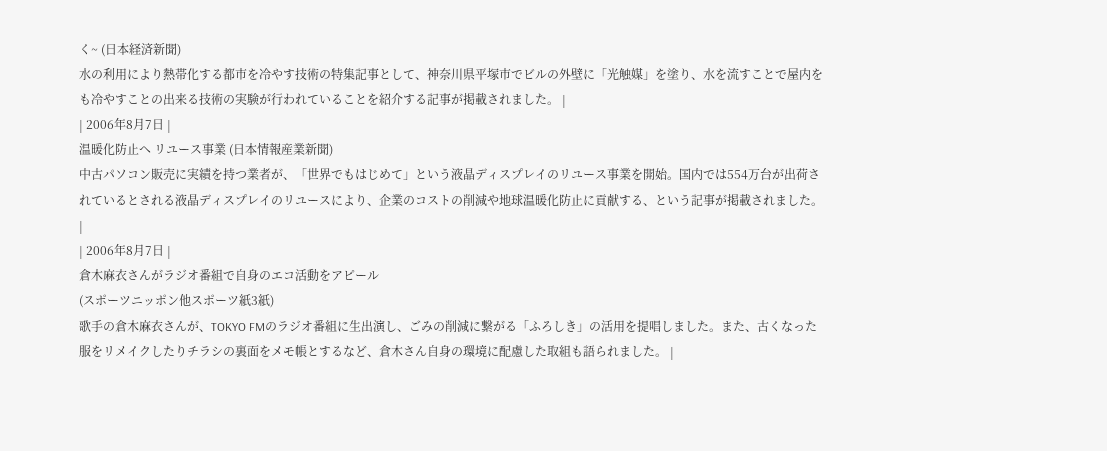く~ (日本経済新聞)
水の利用により熱帯化する都市を冷やす技術の特集記事として、神奈川県平塚市でビルの外壁に「光触媒」を塗り、水を流すことで屋内をも冷やすことの出来る技術の実験が行われていることを紹介する記事が掲載されました。 |
| 2006年8月7日 |
温暖化防止へ リユース事業 (日本情報産業新聞)
中古パソコン販売に実績を持つ業者が、「世界でもはじめて」という液晶ディスプレイのリユース事業を開始。国内では554万台が出荷されているとされる液晶ディスプレイのリユースにより、企業のコストの削減や地球温暖化防止に貢献する、という記事が掲載されました。 |
| 2006年8月7日 |
倉木麻衣さんがラジオ番組で自身のエコ活動をアピール
(スポーツニッポン他スポーツ紙3紙)
歌手の倉木麻衣さんが、TOKYO FMのラジオ番組に生出演し、ごみの削減に繋がる「ふろしき」の活用を提唱しました。また、古くなった服をリメイクしたりチラシの裏面をメモ帳とするなど、倉木さん自身の環境に配慮した取組も語られました。 |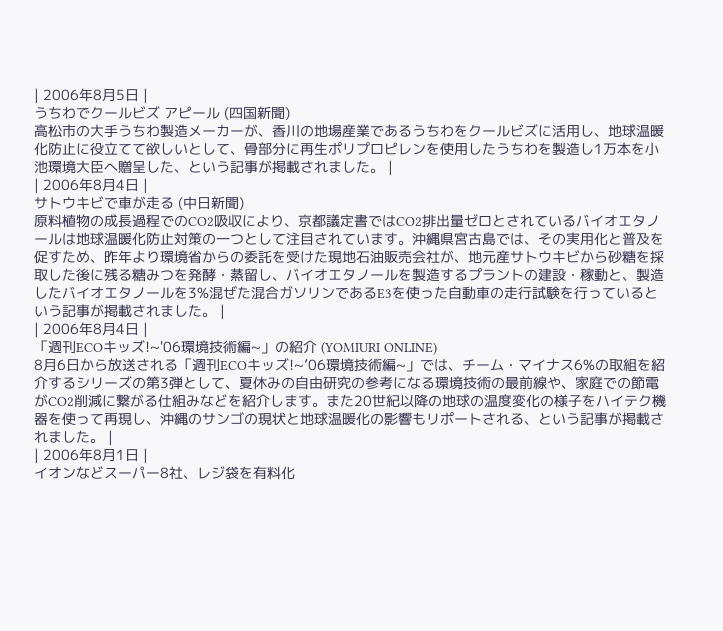| 2006年8月5日 |
うちわでクールビズ アピール (四国新聞)
高松市の大手うちわ製造メーカーが、香川の地場産業であるうちわをクールビズに活用し、地球温暖化防止に役立てて欲しいとして、骨部分に再生ポリプロピレンを使用したうちわを製造し1万本を小池環境大臣へ贈呈した、という記事が掲載されました。 |
| 2006年8月4日 |
サトウキビで車が走る (中日新聞)
原料植物の成長過程でのCO2吸収により、京都議定書ではCO2排出量ゼロとされているバイオエタノールは地球温暖化防止対策の一つとして注目されています。沖縄県宮古島では、その実用化と普及を促すため、昨年より環境省からの委託を受けた現地石油販売会社が、地元産サトウキビから砂糖を採取した後に残る糖みつを発酵・蒸留し、バイオエタノールを製造するプラントの建設・稼動と、製造したバイオエタノールを3%混ぜた混合ガソリンであるE3を使った自動車の走行試験を行っているという記事が掲載されました。 |
| 2006年8月4日 |
「週刊ECOキッズ!~'06環境技術編~」の紹介 (YOMIURI ONLINE)
8月6日から放送される「週刊ECOキッズ!~’06環境技術編~」では、チーム・マイナス6%の取組を紹介するシリーズの第3弾として、夏休みの自由研究の参考になる環境技術の最前線や、家庭での節電がCO2削減に繋がる仕組みなどを紹介します。また20世紀以降の地球の温度変化の様子をハイテク機器を使って再現し、沖縄のサンゴの現状と地球温暖化の影響もリポートされる、という記事が掲載されました。 |
| 2006年8月1日 |
イオンなどスーパー8社、レジ袋を有料化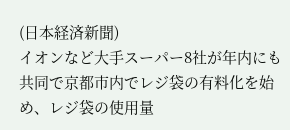(日本経済新聞)
イオンなど大手スーパー8社が年内にも共同で京都市内でレジ袋の有料化を始め、レジ袋の使用量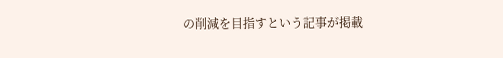の削減を目指すという記事が掲載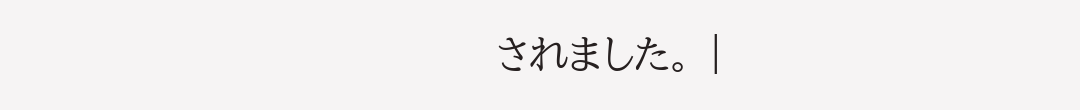されました。 |